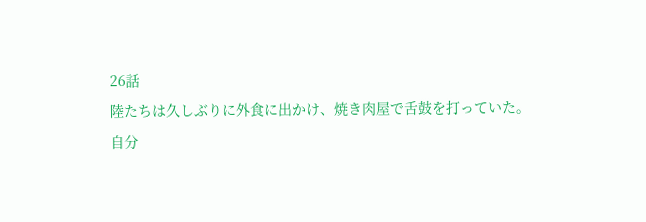26話
陸たちは久しぶりに外食に出かけ、焼き肉屋で舌鼓を打っていた。
自分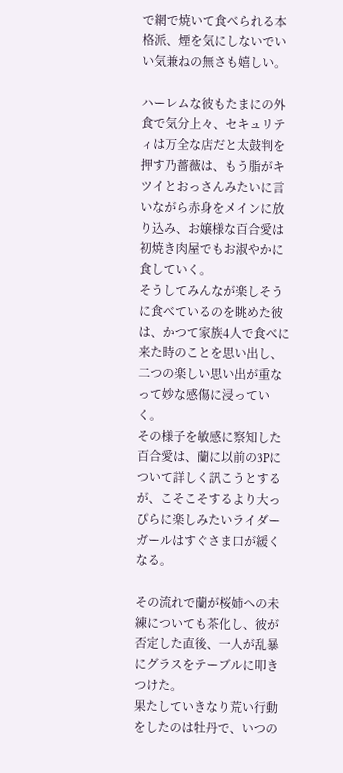で網で焼いて食べられる本格派、煙を気にしないでいい気兼ねの無さも嬉しい。

ハーレムな彼もたまにの外食で気分上々、セキュリティは万全な店だと太鼓判を押す乃薔薇は、もう脂がキツイとおっさんみたいに言いながら赤身をメインに放り込み、お嬢様な百合愛は初焼き肉屋でもお淑やかに食していく。
そうしてみんなが楽しそうに食べているのを眺めた彼は、かつて家族4人で食べに来た時のことを思い出し、二つの楽しい思い出が重なって妙な感傷に浸っていく。
その様子を敏感に察知した百合愛は、蘭に以前の3Pについて詳しく訊こうとするが、こそこそするより大っぴらに楽しみたいライダーガールはすぐさま口が緩くなる。

その流れで蘭が桜姉への未練についても茶化し、彼が否定した直後、一人が乱暴にグラスをテーブルに叩きつけた。
果たしていきなり荒い行動をしたのは牡丹で、いつの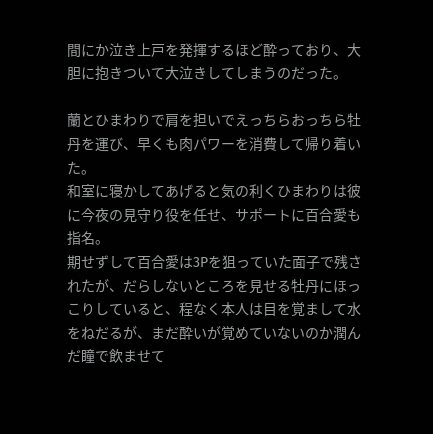間にか泣き上戸を発揮するほど酔っており、大胆に抱きついて大泣きしてしまうのだった。

蘭とひまわりで肩を担いでえっちらおっちら牡丹を運び、早くも肉パワーを消費して帰り着いた。
和室に寝かしてあげると気の利くひまわりは彼に今夜の見守り役を任せ、サポートに百合愛も指名。
期せずして百合愛は3Pを狙っていた面子で残されたが、だらしないところを見せる牡丹にほっこりしていると、程なく本人は目を覚まして水をねだるが、まだ酔いが覚めていないのか潤んだ瞳で飲ませて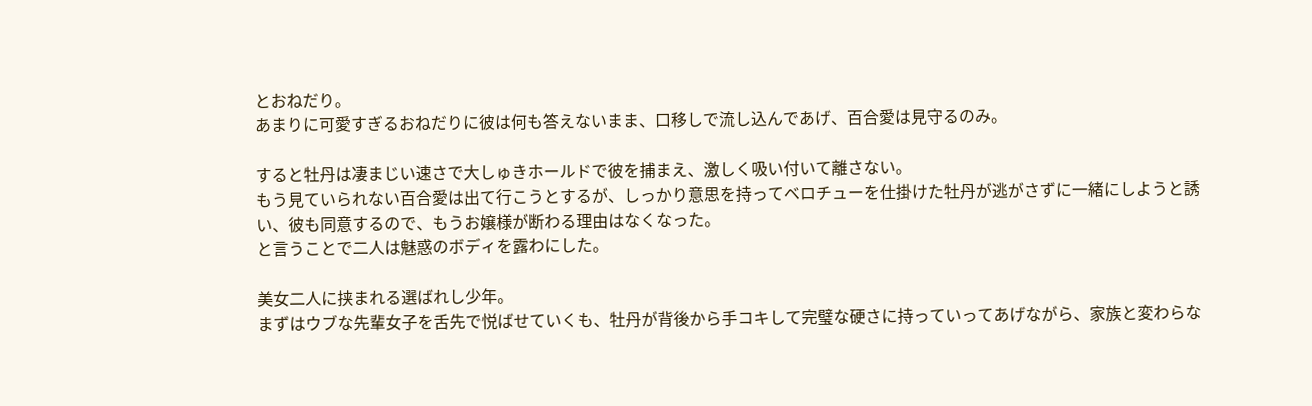とおねだり。
あまりに可愛すぎるおねだりに彼は何も答えないまま、口移しで流し込んであげ、百合愛は見守るのみ。

すると牡丹は凄まじい速さで大しゅきホールドで彼を捕まえ、激しく吸い付いて離さない。
もう見ていられない百合愛は出て行こうとするが、しっかり意思を持ってベロチューを仕掛けた牡丹が逃がさずに一緒にしようと誘い、彼も同意するので、もうお嬢様が断わる理由はなくなった。
と言うことで二人は魅惑のボディを露わにした。

美女二人に挟まれる選ばれし少年。
まずはウブな先輩女子を舌先で悦ばせていくも、牡丹が背後から手コキして完璧な硬さに持っていってあげながら、家族と変わらな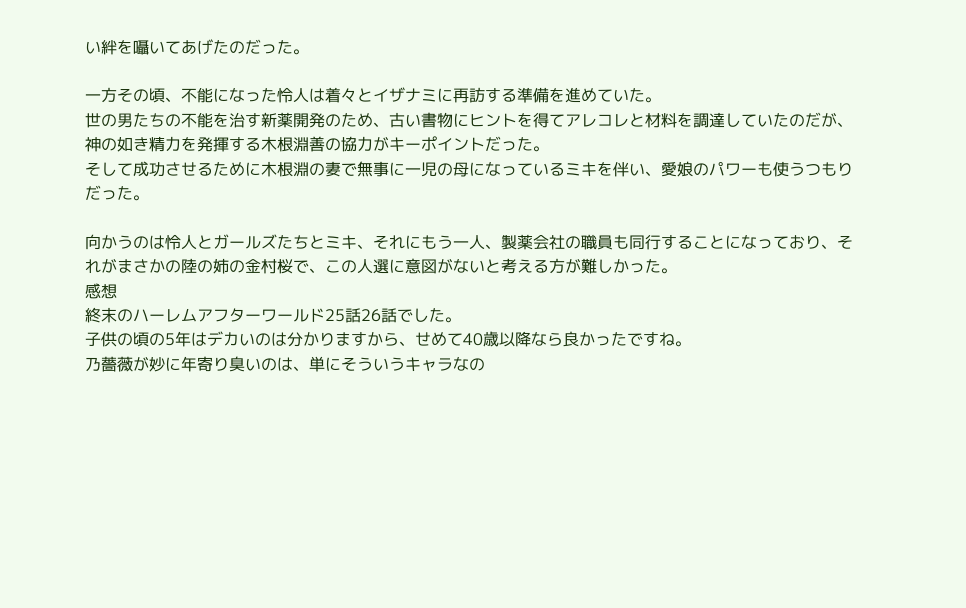い絆を囁いてあげたのだった。

一方その頃、不能になった怜人は着々とイザナミに再訪する準備を進めていた。
世の男たちの不能を治す新薬開発のため、古い書物にヒントを得てアレコレと材料を調達していたのだが、神の如き精力を発揮する木根淵善の協力がキーポイントだった。
そして成功させるために木根淵の妻で無事に一児の母になっているミキを伴い、愛娘のパワーも使うつもりだった。

向かうのは怜人とガールズたちとミキ、それにもう一人、製薬会社の職員も同行することになっており、それがまさかの陸の姉の金村桜で、この人選に意図がないと考える方が難しかった。
感想
終末のハーレムアフターワールド25話26話でした。
子供の頃の5年はデカいのは分かりますから、せめて40歳以降なら良かったですね。
乃薔薇が妙に年寄り臭いのは、単にそういうキャラなの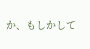か、もしかして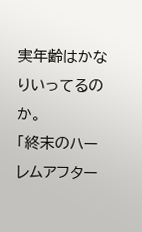実年齢はかなりいってるのか。
「終末のハーレムアフター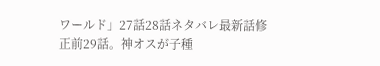ワールド」27話28話ネタバレ最新話修正前29話。神オスが子種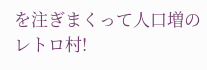を注ぎまくって人口増のレトロ村!